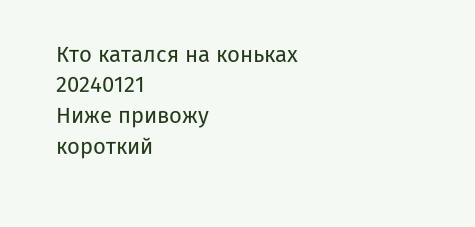Кто катался на коньках
20240121
Ниже привожу короткий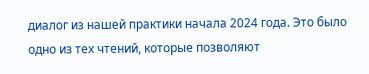диалог из нашей практики начала 2024 года. Это было одно из тех чтений, которые позволяют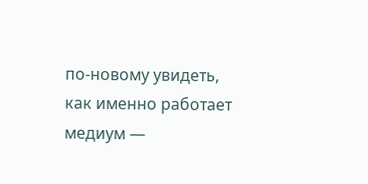по-новому увидеть, как именно работает медиум —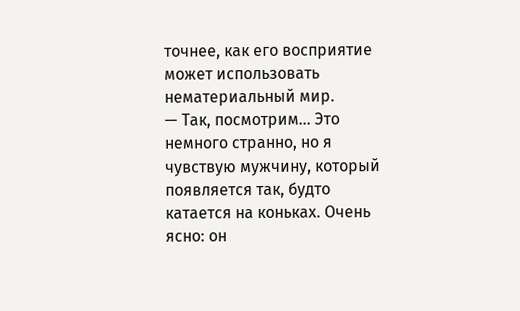точнее, как его восприятие может использовать нематериальный мир.
— Так, посмотрим… Это немного странно, но я чувствую мужчину, который появляется так, будто катается на коньках. Очень ясно: он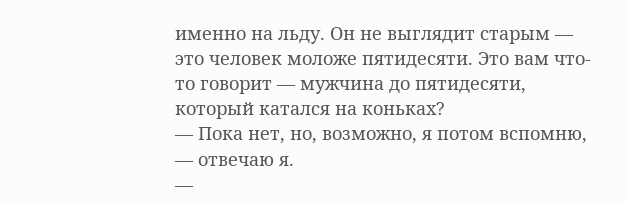именно на льду. Он не выглядит старым — это человек моложе пятидесяти. Это вам что-то говорит — мужчина до пятидесяти, который катался на коньках?
— Пока нет, но, возможно, я потом вспомню, — отвечаю я.
—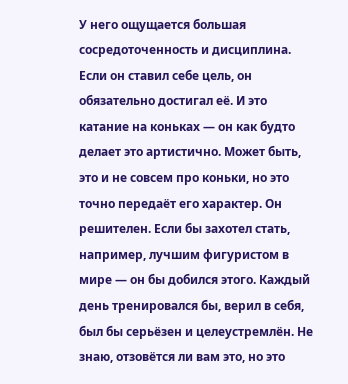У него ощущается большая сосредоточенность и дисциплина. Если он ставил себе цель, он обязательно достигал её. И это катание на коньках — он как будто делает это артистично. Может быть, это и не совсем про коньки, но это точно передаёт его характер. Он решителен. Если бы захотел стать, например, лучшим фигуристом в мире — он бы добился этого. Каждый день тренировался бы, верил в себя, был бы серьёзен и целеустремлён. Не знаю, отзовётся ли вам это, но это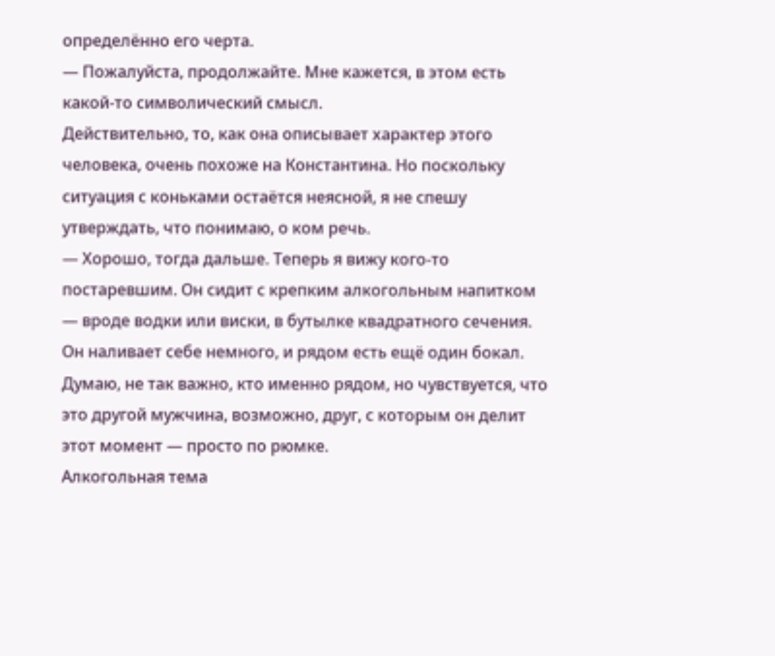определённо его черта.
— Пожалуйста, продолжайте. Мне кажется, в этом есть какой-то символический смысл.
Действительно, то, как она описывает характер этого человека, очень похоже на Константина. Но поскольку ситуация с коньками остаётся неясной, я не спешу утверждать, что понимаю, о ком речь.
— Хорошо, тогда дальше. Теперь я вижу кого-то постаревшим. Он сидит с крепким алкогольным напитком — вроде водки или виски, в бутылке квадратного сечения. Он наливает себе немного, и рядом есть ещё один бокал. Думаю, не так важно, кто именно рядом, но чувствуется, что это другой мужчина, возможно, друг, с которым он делит этот момент — просто по рюмке.
Алкогольная тема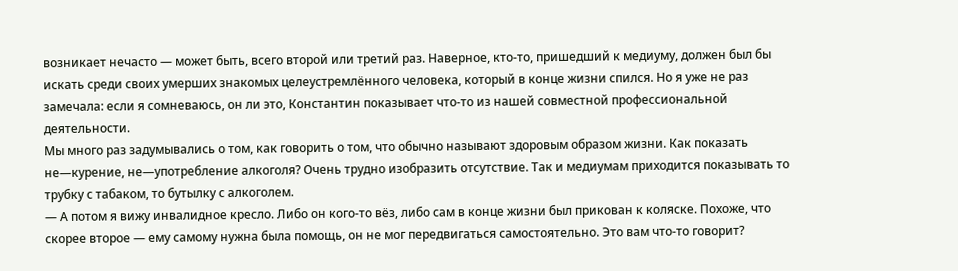возникает нечасто — может быть, всего второй или третий раз. Наверное, кто-то, пришедший к медиуму, должен был бы искать среди своих умерших знакомых целеустремлённого человека, который в конце жизни спился. Но я уже не раз замечала: если я сомневаюсь, он ли это, Константин показывает что-то из нашей совместной профессиональной деятельности.
Мы много раз задумывались о том, как говорить о том, что обычно называют здоровым образом жизни. Как показать не—курение, не—употребление алкоголя? Очень трудно изобразить отсутствие. Так и медиумам приходится показывать то трубку с табаком, то бутылку с алкоголем.
— А потом я вижу инвалидное кресло. Либо он кого-то вёз, либо сам в конце жизни был прикован к коляске. Похоже, что скорее второе — ему самому нужна была помощь, он не мог передвигаться самостоятельно. Это вам что-то говорит?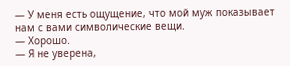— У меня есть ощущение, что мой муж показывает нам с вами символические вещи.
— Хорошо.
— Я не уверена,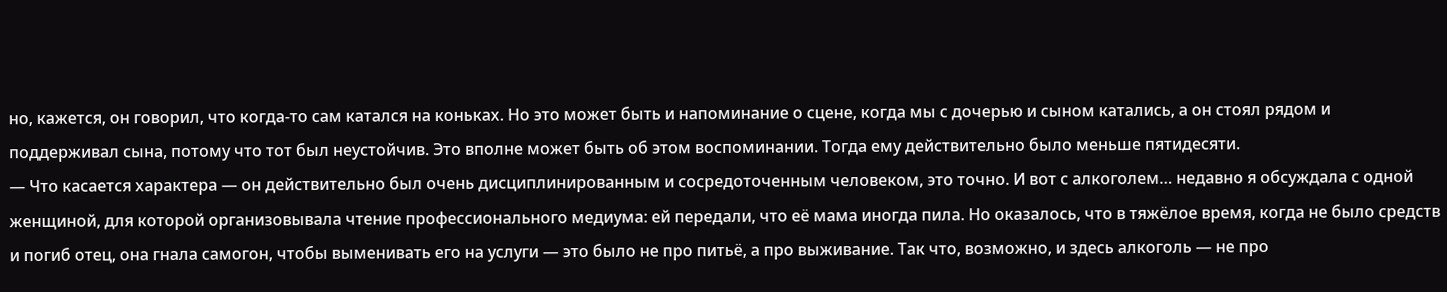но, кажется, он говорил, что когда-то сам катался на коньках. Но это может быть и напоминание о сцене, когда мы с дочерью и сыном катались, а он стоял рядом и поддерживал сына, потому что тот был неустойчив. Это вполне может быть об этом воспоминании. Тогда ему действительно было меньше пятидесяти.
— Что касается характера — он действительно был очень дисциплинированным и сосредоточенным человеком, это точно. И вот с алкоголем… недавно я обсуждала с одной женщиной, для которой организовывала чтение профессионального медиума: ей передали, что её мама иногда пила. Но оказалось, что в тяжёлое время, когда не было средств и погиб отец, она гнала самогон, чтобы выменивать его на услуги — это было не про питьё, а про выживание. Так что, возможно, и здесь алкоголь — не про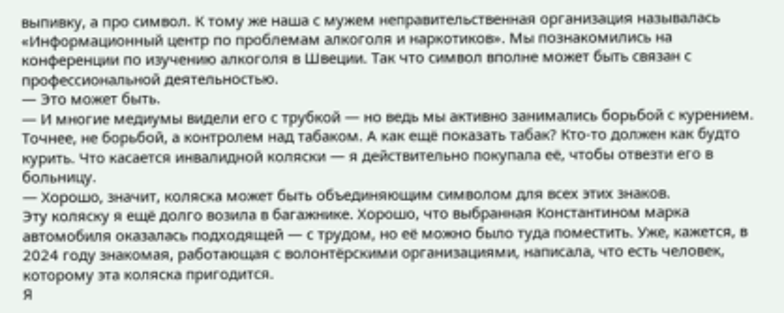выпивку, а про символ. К тому же наша с мужем неправительственная организация называлась «Информационный центр по проблемам алкоголя и наркотиков». Мы познакомились на конференции по изучению алкоголя в Швеции. Так что символ вполне может быть связан с профессиональной деятельностью.
— Это может быть.
— И многие медиумы видели его с трубкой — но ведь мы активно занимались борьбой с курением. Точнее, не борьбой, а контролем над табаком. А как ещё показать табак? Кто-то должен как будто курить. Что касается инвалидной коляски — я действительно покупала её, чтобы отвезти его в больницу.
— Хорошо, значит, коляска может быть объединяющим символом для всех этих знаков.
Эту коляску я ещё долго возила в багажнике. Хорошо, что выбранная Константином марка автомобиля оказалась подходящей — с трудом, но её можно было туда поместить. Уже, кажется, в 2024 году знакомая, работающая с волонтёрскими организациями, написала, что есть человек, которому эта коляска пригодится.
Я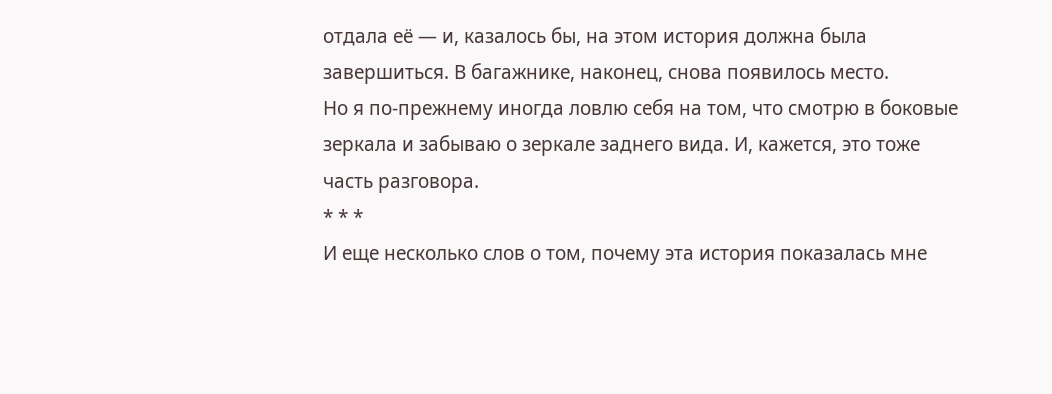отдала её — и, казалось бы, на этом история должна была завершиться. В багажнике, наконец, снова появилось место.
Но я по-прежнему иногда ловлю себя на том, что смотрю в боковые зеркала и забываю о зеркале заднего вида. И, кажется, это тоже часть разговора.
* * *
И еще несколько слов о том, почему эта история показалась мне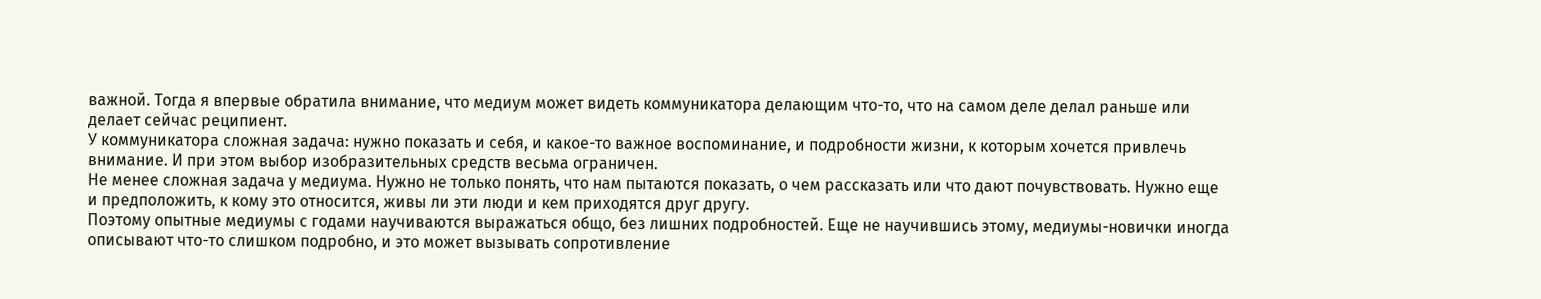важной. Тогда я впервые обратила внимание, что медиум может видеть коммуникатора делающим что-то, что на самом деле делал раньше или делает сейчас реципиент.
У коммуникатора сложная задача: нужно показать и себя, и какое-то важное воспоминание, и подробности жизни, к которым хочется привлечь внимание. И при этом выбор изобразительных средств весьма ограничен.
Не менее сложная задача у медиума. Нужно не только понять, что нам пытаются показать, о чем рассказать или что дают почувствовать. Нужно еще и предположить, к кому это относится, живы ли эти люди и кем приходятся друг другу.
Поэтому опытные медиумы с годами научиваются выражаться общо, без лишних подробностей. Еще не научившись этому, медиумы-новички иногда описывают что-то слишком подробно, и это может вызывать сопротивление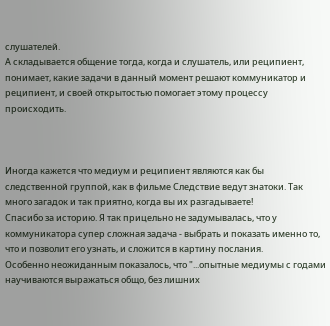слушателей.
А складывается общение тогда, когда и слушатель, или реципиент, понимает, какие задачи в данный момент решают коммуникатор и реципиент, и своей открытостью помогает этому процессу происходить.



Иногда кажется что медиум и реципиент являются как бы следственной группой, как в фильме Следствие ведут знатоки. Так много загадок и так приятно, когда вы их разгадываете!
Спасибо за историю. Я так прицельно не задумывалась, что у коммуникатора супер сложная задача - выбрать и показать именно то, что и позволит его узнать, и сложится в картину послания.
Особенно неожиданным показалось, что "...опытные медиумы с годами научиваются выражаться общо, без лишних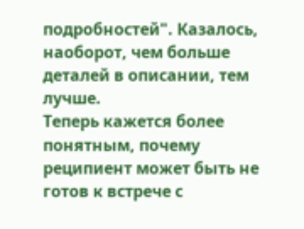подробностей". Казалось, наоборот, чем больше деталей в описании, тем лучше.
Теперь кажется более понятным, почему реципиент может быть не готов к встрече с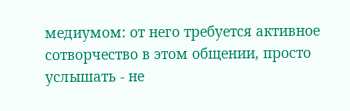медиумом: от него требуется активное сотворчество в этом общении, просто услышать - не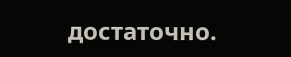достаточно.